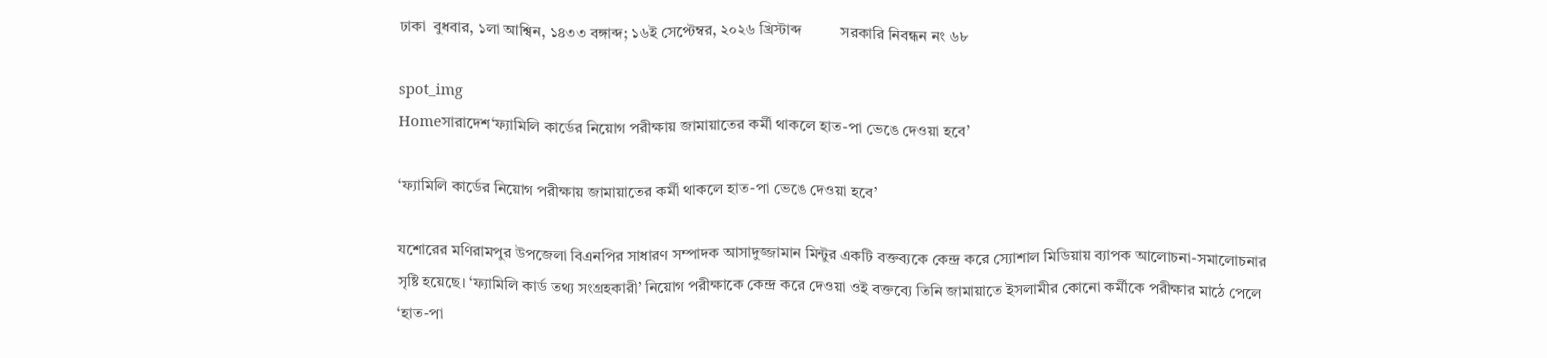ঢাকা  বুধবার, ১লা আশ্বিন, ১৪৩৩ বঙ্গাব্দ; ১৬ই সেপ্টেম্বর, ২০২৬ খ্রিস্টাব্দ          সরকারি নিবন্ধন নং ৬৮

spot_img
Homeসারাদেশ‘ফ্যামিলি কার্ডের নিয়োগ পরীক্ষায় জামায়াতের কর্মী থাকলে হাত-পা ভেঙে দেওয়া হবে’

‘ফ্যামিলি কার্ডের নিয়োগ পরীক্ষায় জামায়াতের কর্মী থাকলে হাত-পা ভেঙে দেওয়া হবে’

যশোরের মণিরামপুর উপজেলা বিএনপির সাধারণ সম্পাদক আসাদুজ্জামান মিন্টুর একটি বক্তব্যকে কেন্দ্র করে স্যোশাল মিডিয়ায় ব্যাপক আলোচনা-সমালোচনার সৃষ্টি হয়েছে। ‘ফ্যামিলি কার্ড তথ্য সংগ্রহকারী’ নিয়োগ পরীক্ষাকে কেন্দ্র করে দেওয়া ওই বক্তব্যে তিনি জামায়াতে ইসলামীর কোনো কর্মীকে পরীক্ষার মাঠে পেলে ‘হাত-পা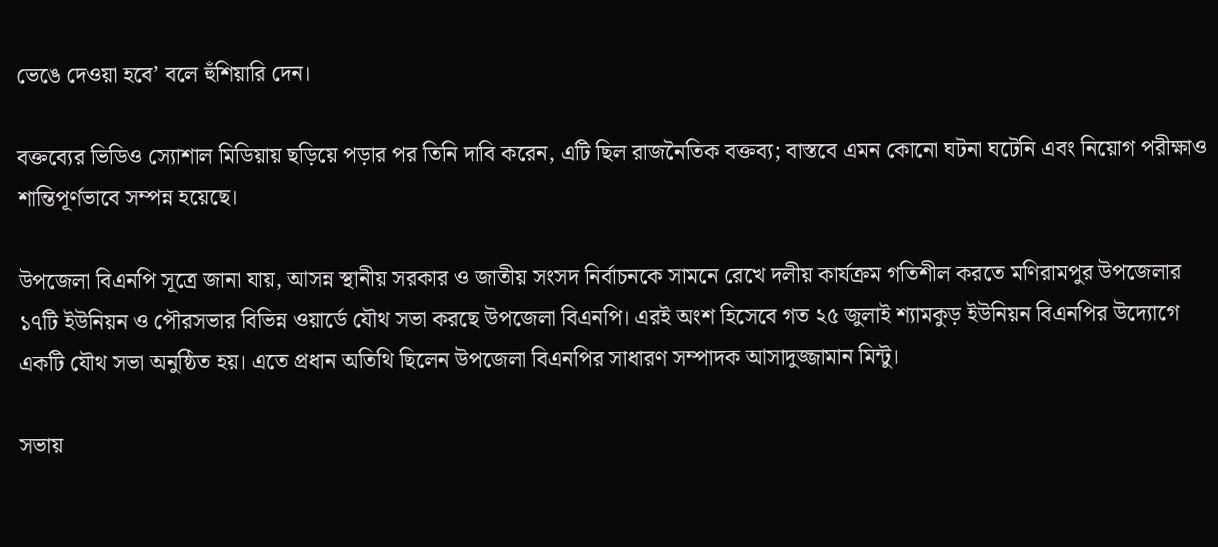ভেঙে দেওয়া হবে’ বলে হুঁশিয়ারি দেন।

বক্তব্যের ভিডিও স্যোশাল মিডিয়ায় ছড়িয়ে পড়ার পর তিনি দাবি করেন, এটি ছিল রাজনৈতিক বক্তব্য; বাস্তবে এমন কোনো ঘটনা ঘটেনি এবং নিয়োগ পরীক্ষাও শান্তিপূর্ণভাবে সম্পন্ন হয়েছে।

উপজেলা বিএনপি সূত্রে জানা যায়, আসন্ন স্থানীয় সরকার ও জাতীয় সংসদ নির্বাচনকে সামনে রেখে দলীয় কার্যক্রম গতিশীল করতে মণিরামপুর উপজেলার ১৭টি ইউনিয়ন ও পৌরসভার বিভিন্ন ওয়ার্ডে যৌথ সভা করছে উপজেলা বিএনপি। এরই অংশ হিসেবে গত ২৫ জুলাই শ্যামকুড় ইউনিয়ন বিএনপির উদ্যোগে একটি যৌথ সভা অনুষ্ঠিত হয়। এতে প্রধান অতিথি ছিলেন উপজেলা বিএনপির সাধারণ সম্পাদক আসাদুজ্জামান মিন্টু।

সভায়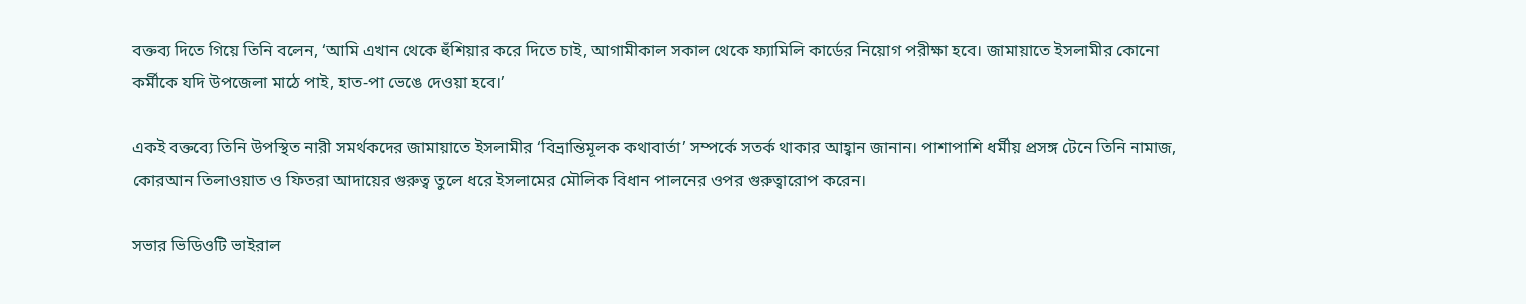বক্তব্য দিতে গিয়ে তিনি বলেন, ‘আমি এখান থেকে হুঁশিয়ার করে দিতে চাই, আগামীকাল সকাল থেকে ফ্যামিলি কার্ডের নিয়োগ পরীক্ষা হবে। জামায়াতে ইসলামীর কোনো কর্মীকে যদি উপজেলা মাঠে পাই, হাত-পা ভেঙে দেওয়া হবে।’

একই বক্তব্যে তিনি উপস্থিত নারী সমর্থকদের জামায়াতে ইসলামীর ‘বিভ্রান্তিমূলক কথাবার্তা’ সম্পর্কে সতর্ক থাকার আহ্বান জানান। পাশাপাশি ধর্মীয় প্রসঙ্গ টেনে তিনি নামাজ, কোরআন তিলাওয়াত ও ফিতরা আদায়ের গুরুত্ব তুলে ধরে ইসলামের মৌলিক বিধান পালনের ওপর গুরুত্বারোপ করেন।

সভার ভিডিওটি ভাইরাল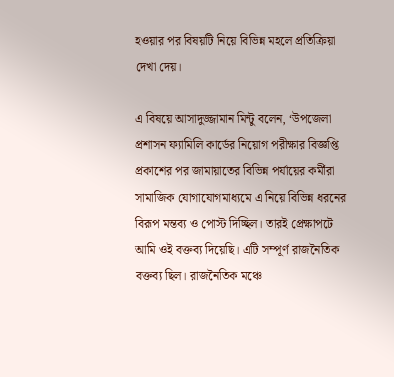হওয়ার পর বিষয়টি নিয়ে বিভিন্ন মহলে প্রতিক্রিয়া দেখা দেয়।

এ বিষয়ে আসাদুজ্জামান মিন্টু বলেন, ‘উপজেলা প্রশাসন ফ্যামিলি কার্ডের নিয়োগ পরীক্ষার বিজ্ঞপ্তি প্রকাশের পর জামায়াতের বিভিন্ন পর্যায়ের কর্মীরা সামাজিক যোগাযোগমাধ্যমে এ নিয়ে বিভিন্ন ধরনের বিরূপ মন্তব্য ও পোস্ট দিচ্ছিল। তারই প্রেক্ষাপটে আমি ওই বক্তব্য দিয়েছি। এটি সম্পূর্ণ রাজনৈতিক বক্তব্য ছিল। রাজনৈতিক মঞ্চে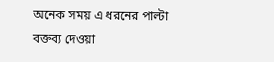অনেক সময় এ ধরনের পাল্টা বক্তব্য দেওয়া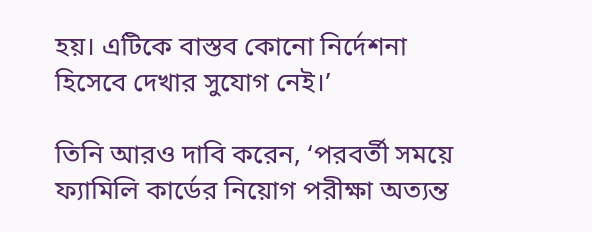হয়। এটিকে বাস্তব কোনো নির্দেশনা হিসেবে দেখার সুযোগ নেই।’

তিনি আরও দাবি করেন, ‘পরবর্তী সময়ে ফ্যামিলি কার্ডের নিয়োগ পরীক্ষা অত্যন্ত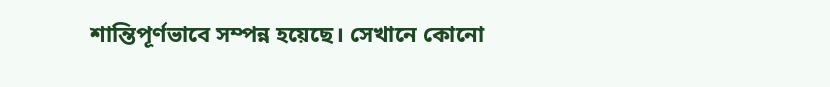শান্তিপূর্ণভাবে সম্পন্ন হয়েছে। সেখানে কোনো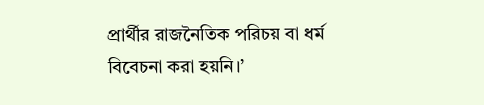প্রার্থীর রাজনৈতিক পরিচয় বা ধর্ম বিবেচনা করা হয়নি।’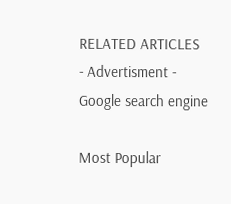RELATED ARTICLES
- Advertisment -
Google search engine

Most Popular